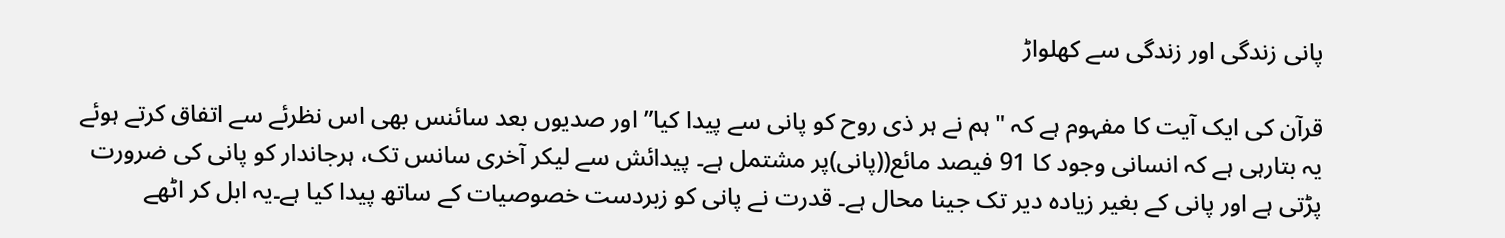پانی زندگی اور زندگی سے کھلواڑ

قرآن کی ایک آیت کا مفہوم ہے کہ "ہم نے ہر ذی روح کو پانی سے پیدا کیا” اور صدیوں بعد سائنس بھی اس نظرئے سے اتفاق کرتے ہوئے یہ بتارہی ہے کہ انسانی وجود کا 91 فیصد مائع((پانی)پر مشتمل ہے۔ پیدائش سے لیکر آخری سانس تک، ہرجاندار کو پانی کی ضرورت پڑتی ہے اور پانی کے بغیر زیادہ دیر تک جینا محال ہے۔ قدرت نے پانی کو زبردست خصوصیات کے ساتھ پیدا کیا ہے۔یہ ابل کر اٹھے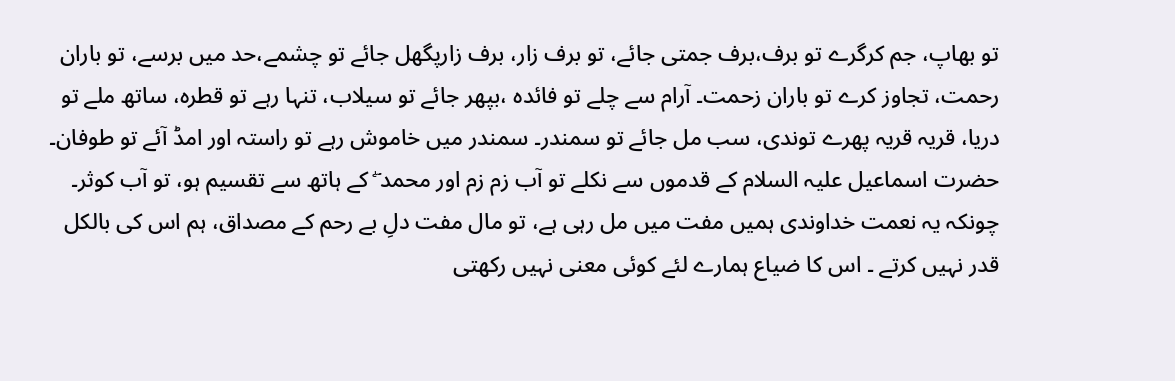تو بھاپ، جم کرگرے تو برف،برف جمتی جائے، تو برف زار، برف زارپگھل جائے تو چشمے،حد میں برسے، تو باران رحمت، تجاوز کرے تو باران زحمت۔ آرام سے چلے تو فائدہ ،بپھر جائے تو سیلاب، تنہا رہے تو قطرہ، ساتھ ملے تو دریا، قریہ قریہ پھرے توندی، سب مل جائے تو سمندر۔ سمندر میں خاموش رہے تو راستہ اور امڈ آئے تو طوفان۔ حضرت اسماعیل علیہ السلام کے قدموں سے نکلے تو آب زم زم اور محمد ۖ کے ہاتھ سے تقسیم ہو، تو آب کوثر۔ چونکہ یہ نعمت خداوندی ہمیں مفت میں مل رہی ہے، تو مال مفت دلِ بے رحم کے مصداق، ہم اس کی بالکل قدر نہیں کرتے ۔ اس کا ضیاع ہمارے لئے کوئی معنی نہیں رکھتی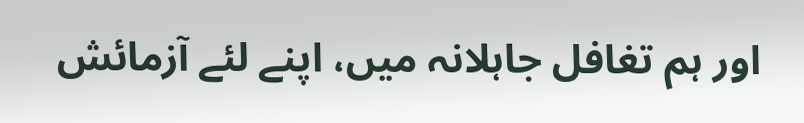اور ہم تغافل جاہلانہ میں، اپنے لئے آزمائش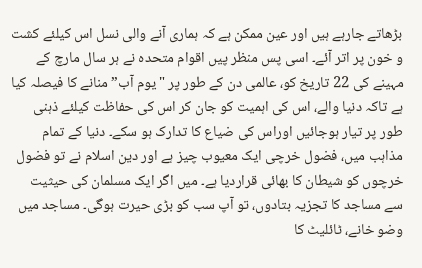بڑھاتے جارہے ہیں اور عین ممکن ہے کہ ہماری آنے والی نسل اس کیلئے کشت و خون پر اتر آئے۔ اسی پس منظر پیں اقوام متحدہ نے ہر سال مارچ کے مہینے کی 22 تاریخ کو، عالمی دن کے طور پر "یوم آب” منانے کا فیصلہ کیا ہے تاکہ دنیا والے، اس کی اہمیت کو جان کر اس کی حفاظت کیلئے ذہنی طور پر تیار ہوجائیں اوراس کی ضیاع کا تدارک ہو سکے۔ دنیا کے تمام مذاہب میں، فضول خرچی ایک معیوب چیز ہے اور دین اسلام نے تو فضول خرچوں کو شیطان کا بھائی قراردیا ہے۔ میں اگر ایک مسلمان کی حیثیت سے مساجد کا تجزیہ بتادوں، تو آپ سب کو بڑی حیرت ہوگی۔ مساجد میں وضو خانے، ٹائلیٹ کا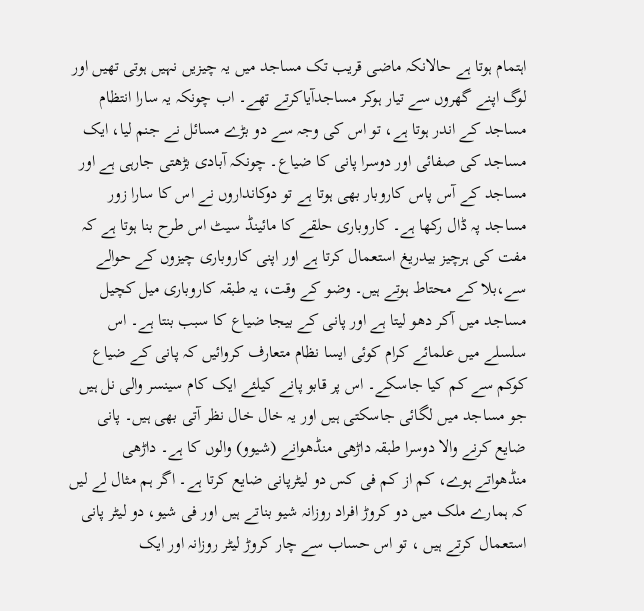اہتمام ہوتا ہے حالانکہ ماضی قریب تک مساجد میں یہ چیزیں نہیں ہوتی تھیں اور لوگ اپنے گھروں سے تیار ہوکر مساجدآیاکرتے تھے۔ اب چونکہ یہ سارا انتظام مساجد کے اندر ہوتا ہے، تو اس کی وجہ سے دو بڑے مسائل نے جنم لیا، ایک مساجد کی صفائی اور دوسرا پانی کا ضیاع۔ چونکہ آبادی بڑھتی جارہی ہے اور مساجد کے آس پاس کاروبار بھی ہوتا ہے تو دوکانداروں نے اس کا سارا زور مساجد پہ ڈال رکھا ہے۔ کاروباری حلقے کا مائینڈ سیٹ اس طرح بنا ہوتا ہے کہ مفت کی ہرچیز بیدریغ استعمال کرتا ہے اور اپنی کاروباری چیزوں کے حوالے سے،بلا کے محتاط ہوتے ہیں۔ وضو کے وقت، یہ طبقہ کاروباری میل کچیل مساجد میں آکر دھو لیتا ہے اور پانی کے بیجا ضیاع کا سبب بنتا ہے۔ اس سلسلے میں علمائے کرام کوئی ایسا نظام متعارف کروائیں کہ پانی کے ضیاع کوکم سے کم کیا جاسکے۔ اس پر قابو پانے کیلئے ایک کام سینسر والی نل ہیں جو مساجد میں لگائی جاسکتی ہیں اور یہ خال خال نظر آتی بھی ہیں۔ پانی ضایع کرنے والا دوسرا طبقہ داڑھی منڈھوانے (شیوو) والوں کا ہے۔ داڑھی منڈھواتے ہوے، کم از کم فی کس دو لیٹرپانی ضایع کرتا ہے۔ اگر ہم مثال لے لیں کہ ہمارے ملک میں دو کروڑ افراد روزانہ شیو بناتے ہیں اور فی شیو، دو لیٹر پانی استعمال کرتے ہیں ، تو اس حساب سے چار کروڑ لیٹر روزانہ اور ایک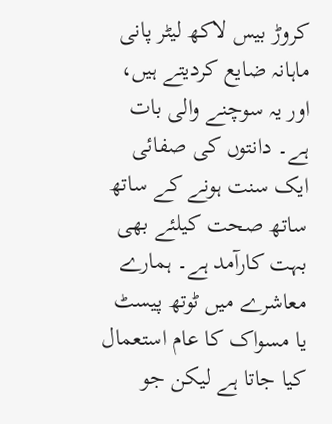کروڑ بیس لاکھ لیٹر پانی ماہانہ ضایع کردیتے ہیں، اور یہ سوچنے والی بات ہے۔ دانتوں کی صفائی ایک سنت ہونے کے ساتھ ساتھ صحت کیلئے بھی بہت کارآمد ہے۔ ہمارے معاشرے میں ٹوتھ پیسٹ یا مسواک کا عام استعمال کیا جاتا ہے لیکن جو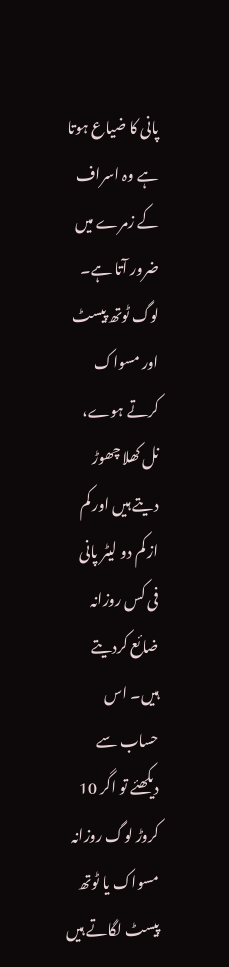پانی کا ضیاع ہوتا ہے وہ اسراف کے زمرے میں ضرور آتا ہے۔ لوگ ٹوتھ پیسٹ اور مسواک کرتے ہوے، نل کھلا چھوڑ دیتے ہیں اور کم از کم دو لیٹر پانی فی کس روزانہ ضائع کردیتے ہیں۔ اس حساب سے دیکھئے تو اگر 10 کروڑ لوگ روزانہ مسواک یا ٹوتھ پیسٹ لگاتے ہیں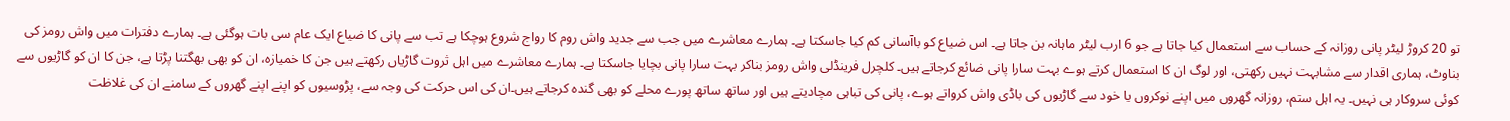تو 20 کروڑ لیٹر پانی روزانہ کے حساب سے استعمال کیا جاتا ہے جو 6 ارب لیٹر ماہانہ بن جاتا ہے۔ اس ضیاع کو باآسانی کم کیا جاسکتا ہے۔ ہمارے معاشرے میں جب سے جدید واش روم کا رواج شروع ہوچکا ہے تب سے پانی کا ضیاع ایک عام سی بات ہوگئی ہے۔ ہمارے دفترات میں واش رومز کی بناوٹ، ہماری اقدار سے مشابہت نہیں رکھتی، اور لوگ ان کا استعمال کرتے ہوے بہت سارا پانی ضائع کرجاتے ہیں۔ کلچرل فرینڈلی واش رومز بناکر بہت سارا پانی بچایا جاسکتا ہے۔ ہمارے معاشرے میں اہل ثروت گاڑیاں رکھتے ہیں جن کا خمیازہ، ان کو بھی بھگتنا پڑتا ہے، جن کا ان کو گاڑیوں سے کوئی سروکار ہی نہیں۔ یہ اہل ستم، روزانہ گھروں میں اپنے نوکروں یا خود سے گاڑیوں کی باڈی واش کرواتے ہوے، پانی کی تباہی مچادیتے ہیں اور ساتھ ساتھ پورے محلے کو بھی گندہ کرجاتے ہیں۔ان کی اس حرکت کی وجہ سے، پڑوسیوں کو اپنے اپنے گھروں کے سامنے ان کی غلاظت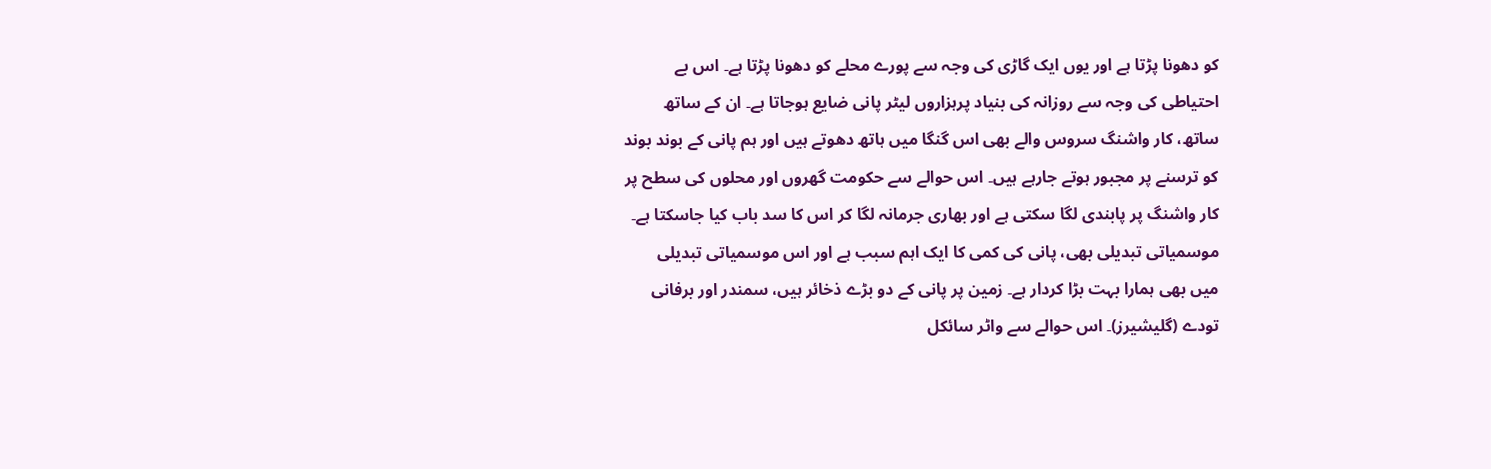کو دھونا پڑتا ہے اور یوں ایک گاڑی کی وجہ سے پورے محلے کو دھونا پڑتا ہے۔ اس بے احتیاطی کی وجہ سے روزانہ کی بنیاد پرہزاروں لیٹر پانی ضایع ہوجاتا ہے۔ ان کے ساتھ ساتھ، کار واشنگ سروس والے بھی اس گنگا میں ہاتھ دھوتے ہیں اور ہم پانی کے بوند بوند کو ترسنے پر مجبور ہوتے جارہے ہیں۔ اس حوالے سے حکومت گھروں اور محلوں کی سطح پر کار واشنگ پر پابندی لگا سکتی ہے اور بھاری جرمانہ لگا کر اس کا سد باب کیا جاسکتا ہے۔ موسمیاتی تبدیلی بھی، پانی کی کمی کا ایک اہم سبب ہے اور اس موسمیاتی تبدیلی
میں بھی ہمارا بہت بڑا کردار ہے۔ زمین پر پانی کے دو بڑے ذخائر ہیں، سمندر اور برفانی تودے (گلیشیرز)۔ اس حوالے سے واٹر سائکل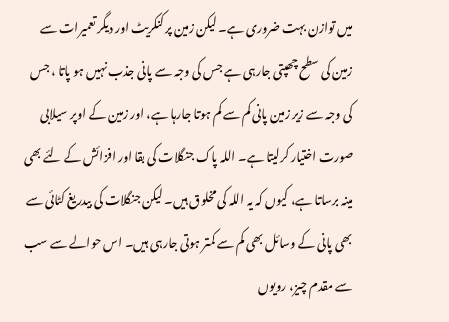میں توازن بہت ضروری ہے۔ لیکن زمین پر کنکریٹ اور دیگر تعمیرات سے زمین کی سطح چھپتی جارہی ہے جس کی وجہ سے پانی جذب نہیں ہو پاتا ، جس کی وجہ سے زیر زمین پانی کم سے کم ہوتا جارہا ہے، اور زمین کے اوپر سیلابی صورت اختیار کرلیتا ہے۔ اللہ پاک جنگلات کی بقا اور افزائش کے لئے بھی مینہ برساتا ہے، کیوں کہ یہ اللہ کی مخلوق ہیں۔ لیکن جنگلات کی بیدریغ کٹائی سے بھی پانی کے وسائل بھی کم سے کمتر ہوتی جارہی ہیں۔ اس حوالے سے سب سے مقدم چیز، رویوں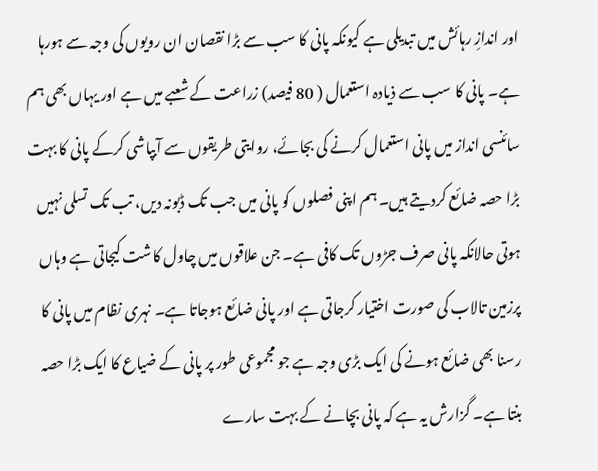اور اندازِ رہائش میں تبدیلی ہے کیونکہ پانی کا سب سے بڑا نقصان ان رویوں کی وجہ سے ہورہا ہے۔ پانی کا سب سے ذیادہ استعمال ( 80 فیصد) زراعت کے شعبے میں ہے اور یہاں بھی ہم سائنسی انداز میں پانی استعمال کرنے کی بجائے، روایتی طریقوں سے آبپاشی کرکے پانی کا بہت بڑا حصہ ضائع کردیتے ہیں۔ ہم اپنی فصلوں کو پانی میں جب تک ڈبونہ دیں، تب تک تسلی نہیں ہوتی حالانکہ پانی صرف جڑوں تک کافی ہے۔ جن علاقوں میں چاول کاشت کیجاتی ہے وہاں پرزمین تالاب کی صورت اختیار کرجاتی ہے اور پانی ضائع ہوجاتا ہے۔ نہری نظام میں پانی کا رسنا بھی ضائع ہونے کی ایک بڑی وجہ ہے جو مجموعی طور پر پانی کے ضیاع کا ایک بڑا حصہ بنتا ہے۔ گزارش یہ ہے کہ پانی بچانے کے بہت سارے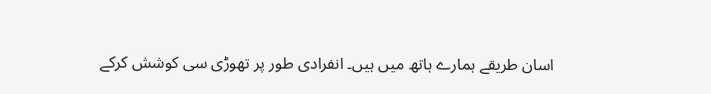اسان طریقے ہمارے ہاتھ میں ہیں۔ انفرادی طور پر تھوڑی سی کوشش کرکے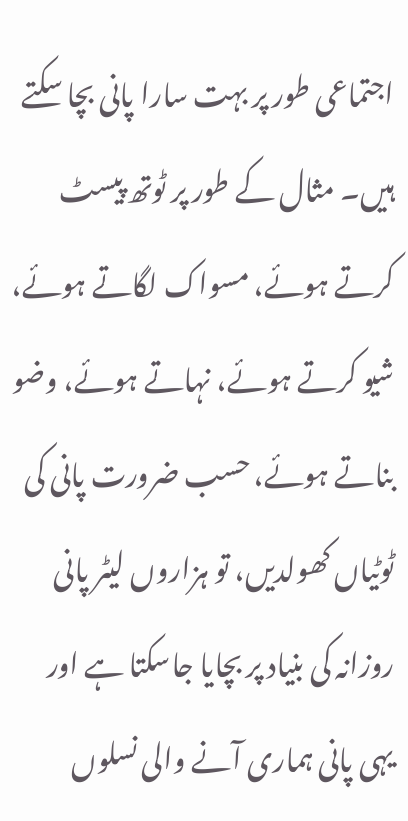اجتماعی طور پر بہت سارا پانی بچا سکتے ہیں۔ مثال کے طور پر ٹوتھ پیسٹ کرتے ہوئے، مسواک لگاتے ہوئے، شیو کرتے ہوئے، نہاتے ہوئے، وضو بناتے ہوئے، حسب ضرورت پانی کی ٹوٹیاں کھولدیں، تو ہزاروں لیٹر پانی روزانہ کی بنیاد پر بچایا جاسکتا ہے اور یہی پانی ہماری آنے والی نسلوں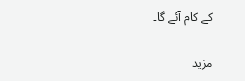کے کام آئے گا۔

مزید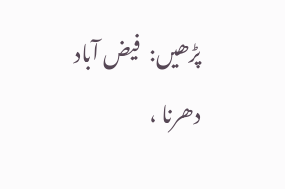پڑھیں:  فیض آباد دھرنا ،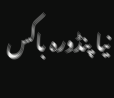نیا پنڈورہ باکس